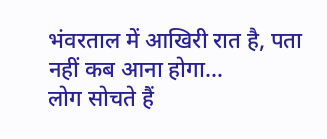भंवरताल में आखिरी रात है, पता नहीं कब आना होगा…
लोग सोचते हैं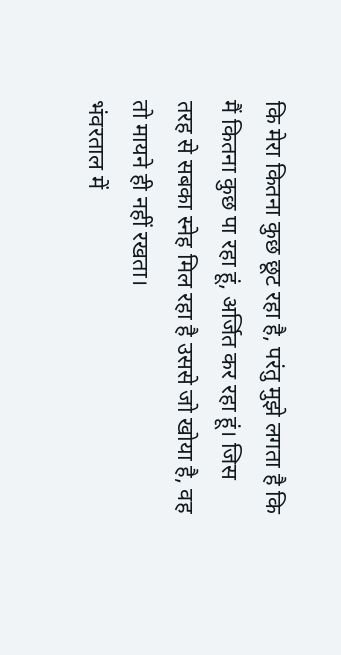कि मेरा कितना कुछ छूट रहा है, परंतु मुझे लगता है कि मैं कितना कुछ पा रहा हूं, अर्जित कर रहा हूं। जिस तरह से सबका स्नेह मिल रहा है उससे जो खोया है, वह तो मायने ही नहीं रखता।
भंवरताल में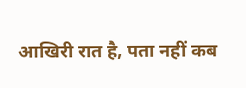आखिरी रात है, पता नहीं कब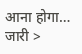आना होगा… जारी >